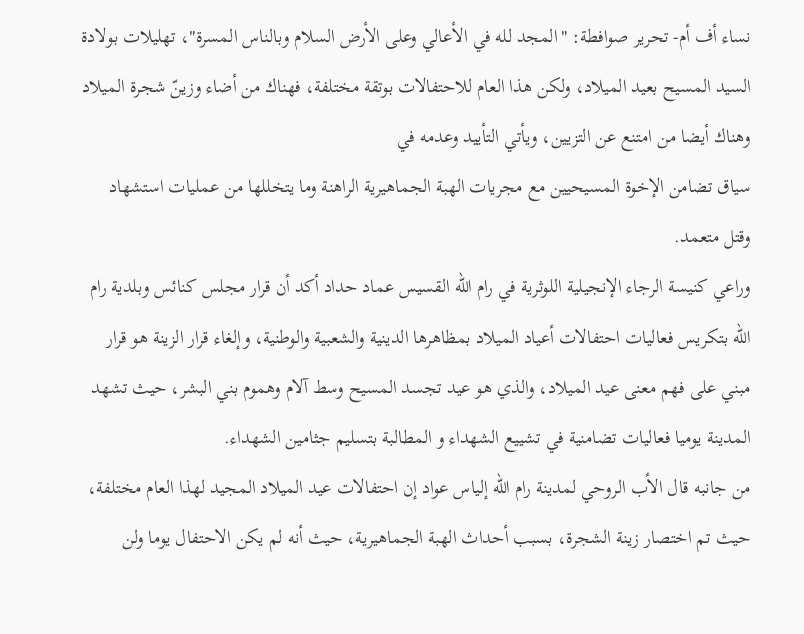نساء أف أم- تحرير صوافطة: "المجد لله في الأعالي وعلى الأرض السلام وبالناس المسرة"، تهليلات بولادة السيد المسيح بعيد الميلاد، ولكن هذا العام للاحتفالات بوتقة مختلفة، فهناك من أضاء وزينّ شجرة الميلاد وهناك أيضا من امتنع عن التزيين، ويأتي التأييد وعدمه في
سياق تضامن الإخوة المسيحيين مع مجريات الهبة الجماهيرية الراهنة وما يتخللها من عمليات استشهاد وقتل متعمد.
وراعي كنيسة الرجاء الإنجيلية اللوثرية في رام الله القسيس عماد حداد أكد أن قرار مجلس كنائس وبلدية رام الله بتكريس فعاليات احتفالات أعياد الميلاد بمظاهرها الدينية والشعبية والوطنية، وإلغاء قرار الزينة هو قرار مبني على فهم معنى عيد الميلاد، والذي هو عيد تجسد المسيح وسط آلام وهموم بني البشر، حيث تشهد المدينة يوميا فعاليات تضامنية في تشييع الشهداء و المطالبة بتسليم جثامين الشهداء.
من جانبه قال الأب الروحي لمدينة رام الله إلياس عواد إن احتفالات عيد الميلاد المجيد لهذا العام مختلفة، حيث تم اختصار زينة الشجرة، بسبب أحداث الهبة الجماهيرية، حيث أنه لم يكن الاحتفال يوما ولن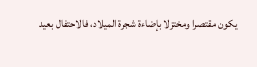يكون مقتصرا ومختزلا بإضاءة شجرة الميلاد، فالاحتفال بعيد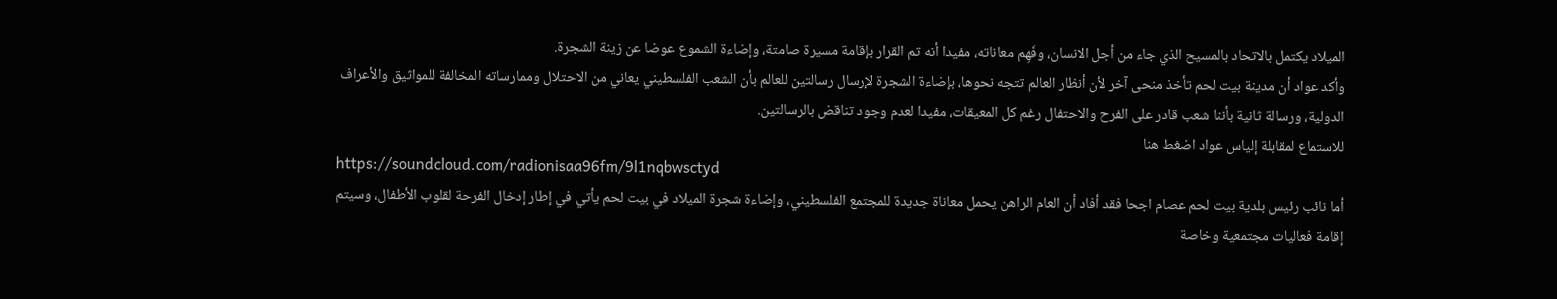الميلاد يكتمل بالاتحاد بالمسيح الذي جاء من أجل الانسان، وفَهِم معاناته، مفيدا أنه تم القرار بإقامة مسيرة صامتة، وإضاءة الشموع عوضا عن زينة الشجرة.
وأكد عواد أن مدينة بيت لحم تأخذ منحى آخر لأن أنظار العالم تتجه نحوها، بإضاءة الشجرة لإرسال رسالتين للعالم بأن الشعب الفلسطيني يعاني من الاحتلال وممارساته المخالفة للمواثيق والأعراف الدولية، ورسالة ثانية بأننا شعب قادر على الفرح والاحتفال رغم كل المعيقات، مفيدا لعدم وجود تناقض بالرسالتين.
للاستماع لمقابلة إلياس عواد اضغط هنا
https://soundcloud.com/radionisaa96fm/9l1nqbwsctyd
أما نائب رئيس بلدية بيت لحم عصام اجحا فقد أفاد أن العام الراهن يحمل معاناة جديدة للمجتمع الفلسطيني، وإضاءة شجرة الميلاد في بيت لحم يأتي في إطار إدخال الفرحة لقلوب الأطفال، وسيتم إقامة فعاليات مجتمعية وخاصة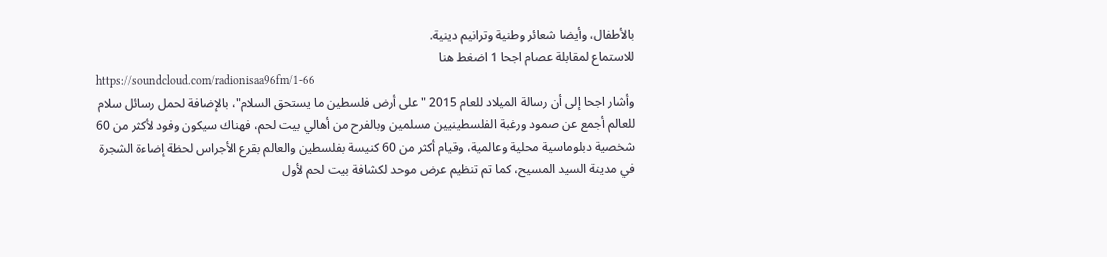بالأطفال، وأيضا شعائر وطنية وترانيم دينية.
للاستماع لمقابلة عصام اجحا 1 اضغط هنا
https://soundcloud.com/radionisaa96fm/1-66
وأشار اجحا إلى أن رسالة الميلاد للعام 2015 "على أرض فلسطين ما يستحق السلام"، بالإضافة لحمل رسائل سلام للعالم أجمع عن صمود ورغبة الفلسطينيين مسلمين وبالفرح من أهالي بيت لحم، فهناك سيكون وفود لأكثر من 60 شخصية دبلوماسية محلية وعالمية، وقيام أكثر من 60 كنيسة بفلسطين والعالم بقرع الأجراس لحظة إضاءة الشجرة في مدينة السيد المسيح، كما تم تنظيم عرض موحد لكشافة بيت لحم لأول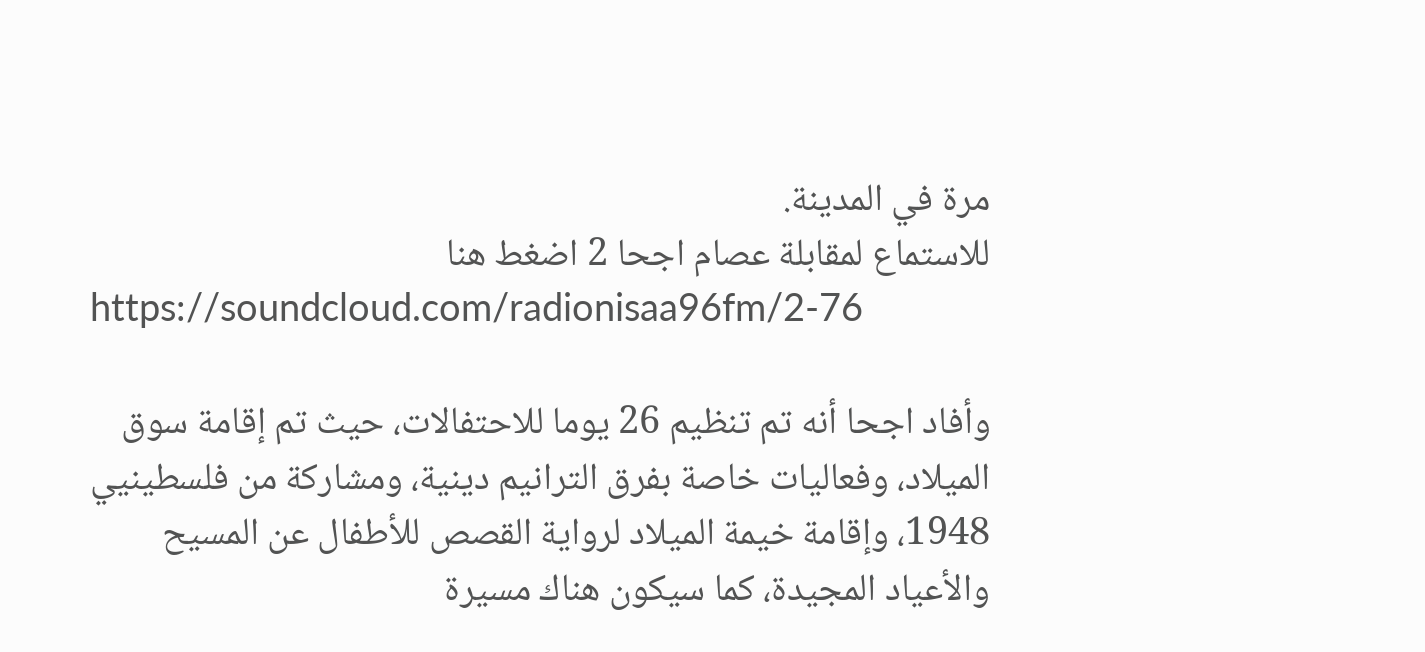مرة في المدينة.
للاستماع لمقابلة عصام اجحا 2 اضغط هنا
https://soundcloud.com/radionisaa96fm/2-76

وأفاد اجحا أنه تم تنظيم 26 يوما للاحتفالات، حيث تم إقامة سوق الميلاد، وفعاليات خاصة بفرق الترانيم دينية، ومشاركة من فلسطينيي 1948، وإقامة خيمة الميلاد لرواية القصص للأطفال عن المسيح والأعياد المجيدة، كما سيكون هناك مسيرة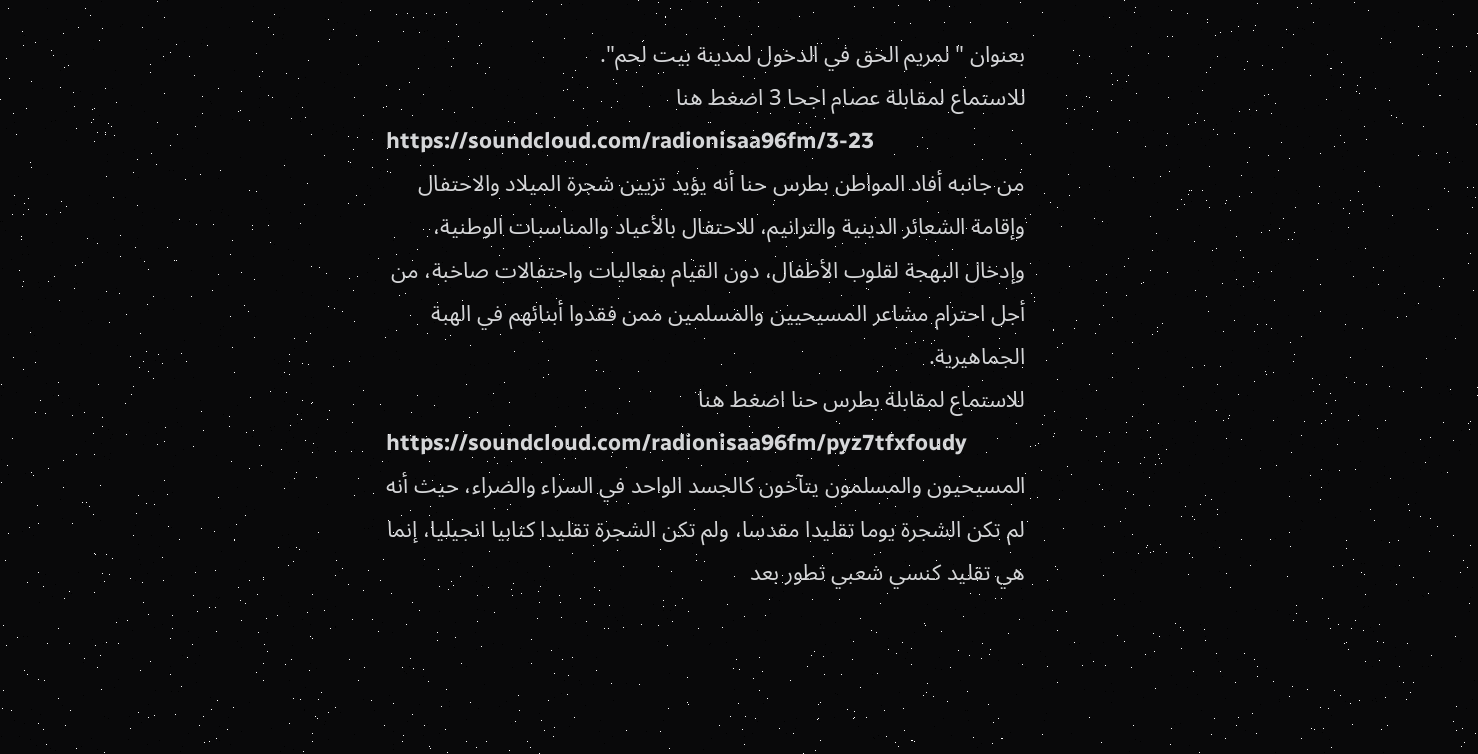بعنوان "لمريم الحق في الدخول لمدينة بيت لحم".
للاستماع لمقابلة عصام اجحا 3 اضغط هنا
https://soundcloud.com/radionisaa96fm/3-23
من جانبه أفاد المواطن بطرس حنا أنه يؤيد تزيين شجرة الميلاد والاحتفال وإقامة الشعائر الدينية والترانيم، للاحتفال بالأعياد والمناسبات الوطنية، وإدخال البهجة لقلوب الأطفال، دون القيام بفعاليات واحتفالات صاخبة، من أجل احترام مشاعر المسيحيين والمسلمين ممن فقدوا أبنائهم في الهبة الجماهيرية.
للاستماع لمقابلة بطرس حنا اضغط هنا
https://soundcloud.com/radionisaa96fm/pyz7tfxfoudy
المسيحيون والمسلمون يتآخون كالجسد الواحد في السراء والضراء، حيث أنه لم تكن الشجرة يوما تقليدا مقدسا، ولم تكن الشجرة تقليدا كتابيا انجيليا، إنما هي تقليد كنسي شعبي تطور بعد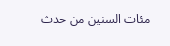مئات السنين من حدث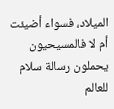الميلاد، فسواء أضيئت أم لا فالمسيحيون يحملون رسالة سلام للعالم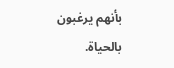بأنهم يرغبون بالحياة.